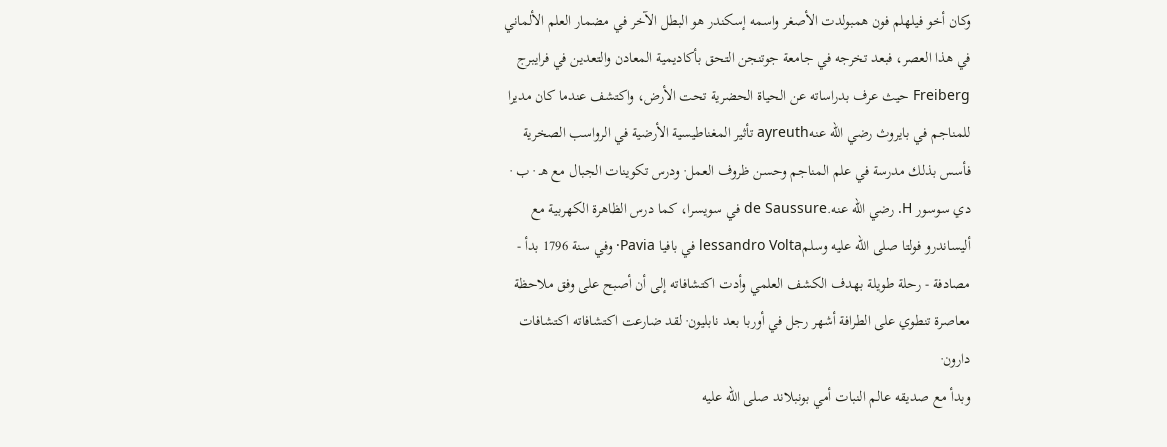وكان أخو فيلهلم فون همبولدت الأصغر واسمه إسكندر هو البطل الآخر في مضمار العلم الألماني في هذا العصر، فبعد تخرجه في جامعة جوتنجن التحق بأكاديمية المعادن والتعدين في فرايبرج Freiberg حيث عرف بدراساته عن الحياة الحضرية تحت الأرض، واكتشف عندما كان مديرا للمناجم في بايروث رضي الله عنهayreuth تأثير المغناطيسية الأرضية في الرواسب الصخرية فأسس بذلك مدرسة في علم المناجم وحسن ظروف العمل· ودرس تكوينات الجبال مع هـ · ب · دي سوسور H. رضي الله عنه.de Saussure في سويسرا، كما درس الظاهرة الكهربية مع أليساندرو فولتا صلى الله عليه وسلمlessandro Volta في بافيا Pavia· وفي سنة 1796 بدأ - مصادفة - رحلة طويلة بهدف الكشف العلمي وأدت اكتشافاته إلى أن أصبح على وفق ملاحظة معاصرة تنطوي على الطرافة أشهر رجل في أوربا بعد نابليون· لقد ضارعت اكتشافاته اكتشافات دارون·
وبدأ مع صديقه عالم النبات أمي بونبلاند صلى الله عليه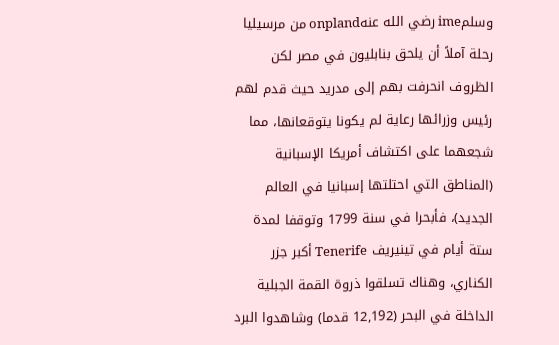وسلمime رضي الله عنهonpland من مرسيليا رحلة آملاً أن يلحق بنابليون في مصر لكن الظروف انحرفت بهم إلى مدريد حيث قدم لهم رئيس وزرائها رعاية لم يكونا يتوقعانها، مما شجعهما على اكتشاف أمريكا الإسبانية (المناطق التي احتلتها إسبانيا في العالم الجديد)، فأبحرا في سنة 1799 وتوقفا لمدة ستة أيام في تينيريف Tenerife أكبر جزر الكناري، وهناك تسلقوا ذروة القمة الجبلية الداخلة في البحر (12,192 قدما) وشاهدوا البرد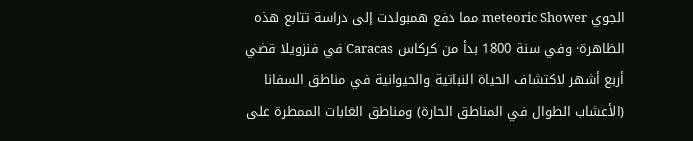الجوي meteoric Shower مما دفع همبولدت إلى دراسة تتابع هذه الظاهرة· وفي سنة 1800 بدأ من كركاس Caracas في فنزويلا قضي أربع أشهر لاكتشاف الحياة النباتية والحيوانية في مناطق السفانا (الأعشاب الطوال في المناطق الحارة) ومناطق الغابات الممطرة على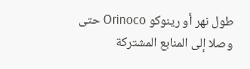طول نهر أو رينوكو Orinoco حتى وصلا إلى المنابع المشتركة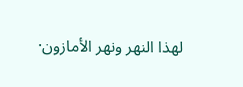لهذا النهر ونهر الأمازون·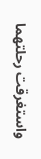واستغرقت رحلتهما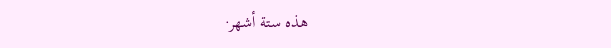هذه ستة أشهر·